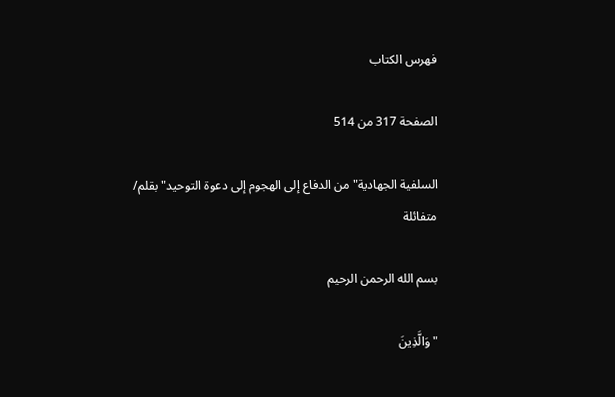فهرس الكتاب

الصفحة 317 من 514

السلفية الجهادية"من الدفاع إلى الهجوم إلى دعوة التوحيد"بقلم/ متفائلة

بسم الله الرحمن الرحيم

"وَالَّذِينَ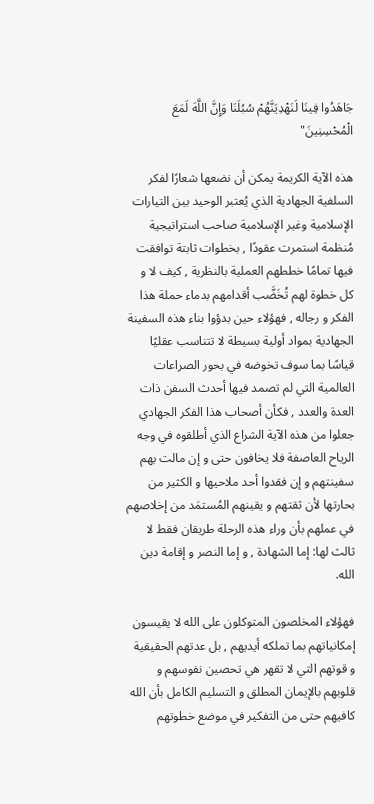جَاهَدُوا فِينَا لَنَهْدِيَنَّهُمْ سُبُلَنَا وَإِنَّ اللَّهَ لَمَعَ الْمُحْسِنِينَ"

هذه الآية الكريمة يمكن أن نضعها شعارًا لفكر السلفية الجهادية الذي يُعتبر الوحيد بين التيارات الإسلامية وغير الإسلامية صاحب استراتيجية مُنظمة استمرت عقودًا , بخطوات ثابتة توافقت فيها تمامًا خططهم العملية بالنظرية , كيف لا و كل خطوة لهم تُخَضَّب أقدامهم بدماء حملة هذا الفكر و رجاله , فهؤلاء حين بدؤوا بناء هذه السفينة الجهادية بمواد أولية بسيطة لا تتناسب عقليًا قياسًا بما سوف تخوضه في بحور الصراعات العالمية التي لم تصمد فيها أحدث السفن ذات العدة والعدد , فكأن أصحاب هذا الفكر الجهادي جعلوا من هذه الآية الشراع الذي أطلقوه في وجه الرياح العاصفة فلا يخافون حتى و إن مالت بهم سفينتهم و إن فقدوا أحد ملاحيها و الكثير من بحارتها لأن ثقتهم و يقينهم المُستمَد من إخلاصهم في عملهم بأن وراء هذه الرحلة طريقان فقط لا ثالث لها: إما الشهادة , و إما النصر و إقامة دين الله.

فهؤلاء المخلصون المتوكلون على الله لا يقيسون إمكانياتهم بما تملكه أيديهم , بل عدتهم الحقيقية و قوتهم التي لا تقهر هي تحصين نفوسهم و قلوبهم بالإيمان المطلق و التسليم الكامل بأن الله كافيهم حتى من التفكير في موضع خطوتهم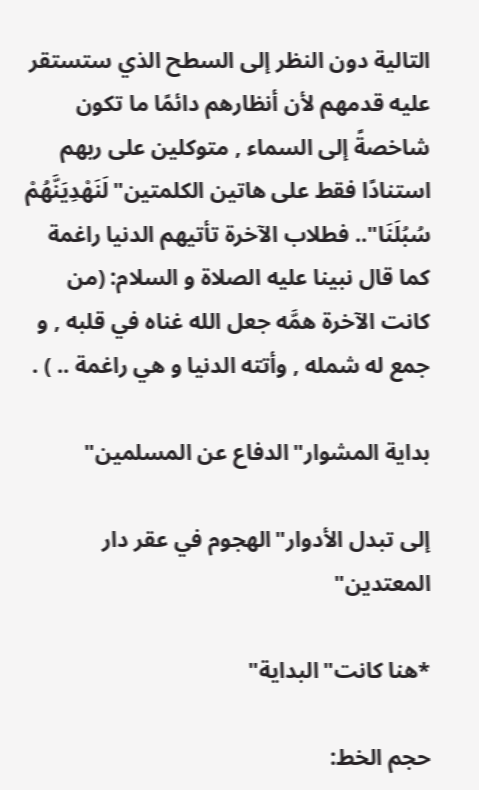التالية دون النظر إلى السطح الذي ستستقر عليه قدمهم لأن أنظارهم دائمًا ما تكون شاخصةً إلى السماء , متوكلين على ربهم استنادًا فقط على هاتين الكلمتين"لَنَهْدِيَنَّهُمْ سُبُلَنَا".. فطلاب الآخرة تأتيهم الدنيا راغمة كما قال نبينا عليه الصلاة و السلام: (من كانت الآخرة همَّه جعل الله غناه في قلبه , و جمع له شمله , وأتته الدنيا و هي راغمة .. ) .

بداية المشوار"الدفاع عن المسلمين"

إلى تبدل الأدوار"الهجوم في عقر دار المعتدين"

*هنا كانت"البداية"

حجم الخط: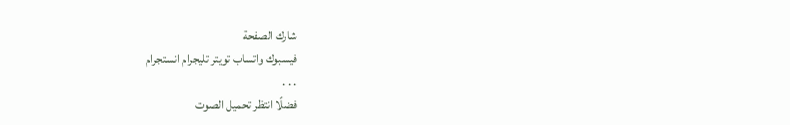شارك الصفحة
فيسبوك واتساب تويتر تليجرام انستجرام
. . .
فضلًا انتظر تحميل الصوت